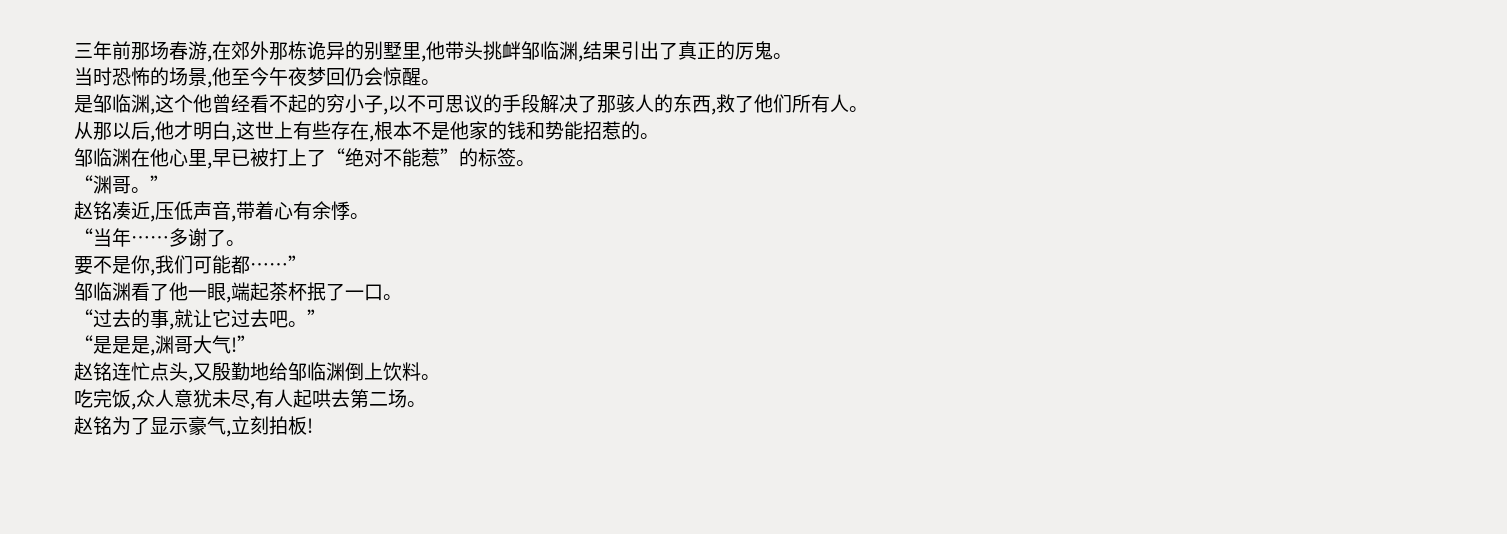三年前那场春游,在郊外那栋诡异的别墅里,他带头挑衅邹临渊,结果引出了真正的厉鬼。
当时恐怖的场景,他至今午夜梦回仍会惊醒。
是邹临渊,这个他曾经看不起的穷小子,以不可思议的手段解决了那骇人的东西,救了他们所有人。
从那以后,他才明白,这世上有些存在,根本不是他家的钱和势能招惹的。
邹临渊在他心里,早已被打上了“绝对不能惹”的标签。
“渊哥。”
赵铭凑近,压低声音,带着心有余悸。
“当年……多谢了。
要不是你,我们可能都……”
邹临渊看了他一眼,端起茶杯抿了一口。
“过去的事,就让它过去吧。”
“是是是,渊哥大气!”
赵铭连忙点头,又殷勤地给邹临渊倒上饮料。
吃完饭,众人意犹未尽,有人起哄去第二场。
赵铭为了显示豪气,立刻拍板!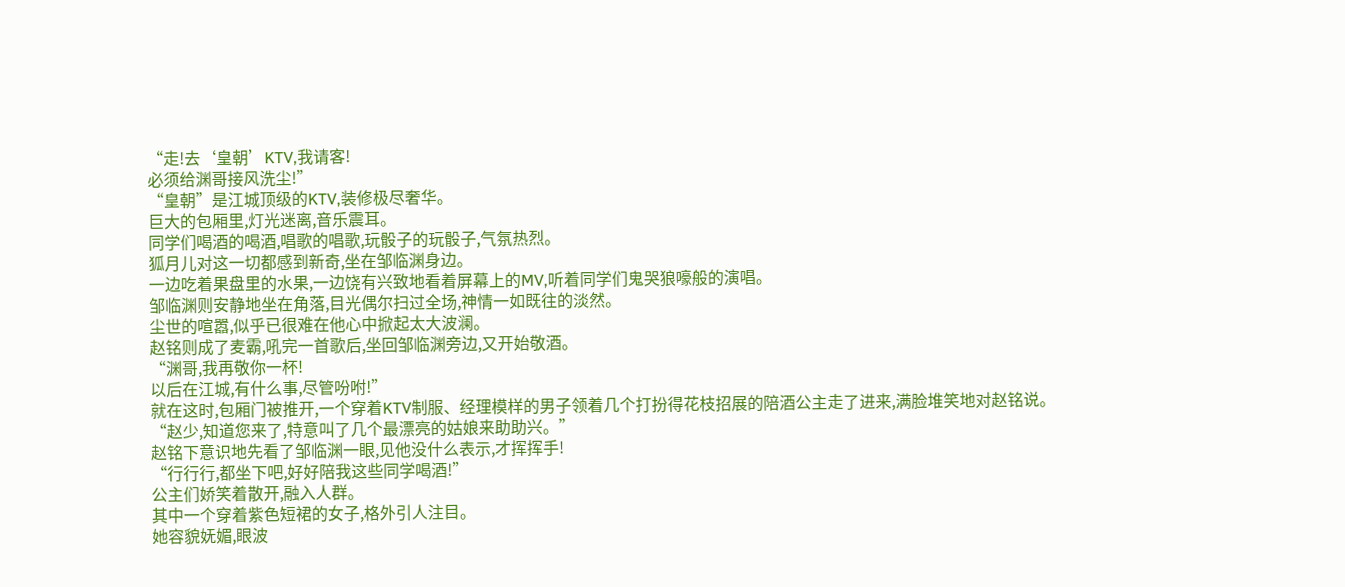“走!去‘皇朝’KTV,我请客!
必须给渊哥接风洗尘!”
“皇朝”是江城顶级的KTV,装修极尽奢华。
巨大的包厢里,灯光迷离,音乐震耳。
同学们喝酒的喝酒,唱歌的唱歌,玩骰子的玩骰子,气氛热烈。
狐月儿对这一切都感到新奇,坐在邹临渊身边。
一边吃着果盘里的水果,一边饶有兴致地看着屏幕上的MV,听着同学们鬼哭狼嚎般的演唱。
邹临渊则安静地坐在角落,目光偶尔扫过全场,神情一如既往的淡然。
尘世的喧嚣,似乎已很难在他心中掀起太大波澜。
赵铭则成了麦霸,吼完一首歌后,坐回邹临渊旁边,又开始敬酒。
“渊哥,我再敬你一杯!
以后在江城,有什么事,尽管吩咐!”
就在这时,包厢门被推开,一个穿着KTV制服、经理模样的男子领着几个打扮得花枝招展的陪酒公主走了进来,满脸堆笑地对赵铭说。
“赵少,知道您来了,特意叫了几个最漂亮的姑娘来助助兴。”
赵铭下意识地先看了邹临渊一眼,见他没什么表示,才挥挥手!
“行行行,都坐下吧,好好陪我这些同学喝酒!”
公主们娇笑着散开,融入人群。
其中一个穿着紫色短裙的女子,格外引人注目。
她容貌妩媚,眼波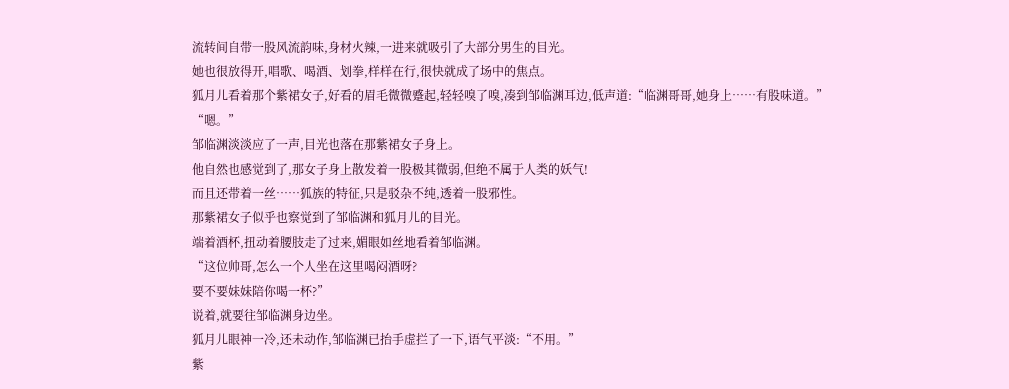流转间自带一股风流韵味,身材火辣,一进来就吸引了大部分男生的目光。
她也很放得开,唱歌、喝酒、划拳,样样在行,很快就成了场中的焦点。
狐月儿看着那个紫裙女子,好看的眉毛微微蹙起,轻轻嗅了嗅,凑到邹临渊耳边,低声道:“临渊哥哥,她身上……有股味道。”
“嗯。”
邹临渊淡淡应了一声,目光也落在那紫裙女子身上。
他自然也感觉到了,那女子身上散发着一股极其微弱,但绝不属于人类的妖气!
而且还带着一丝……狐族的特征,只是驳杂不纯,透着一股邪性。
那紫裙女子似乎也察觉到了邹临渊和狐月儿的目光。
端着酒杯,扭动着腰肢走了过来,媚眼如丝地看着邹临渊。
“这位帅哥,怎么一个人坐在这里喝闷酒呀?
要不要妹妹陪你喝一杯?”
说着,就要往邹临渊身边坐。
狐月儿眼神一冷,还未动作,邹临渊已抬手虚拦了一下,语气平淡:“不用。”
紫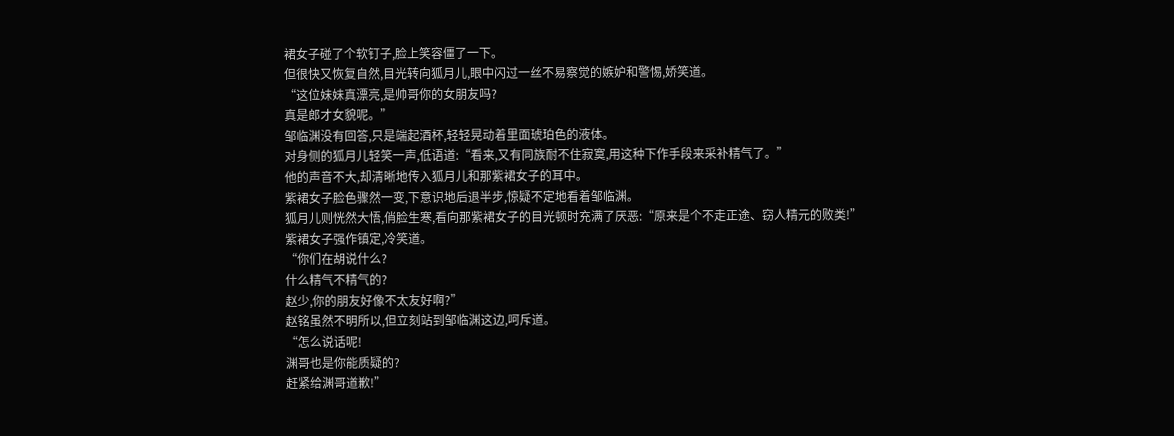裙女子碰了个软钉子,脸上笑容僵了一下。
但很快又恢复自然,目光转向狐月儿,眼中闪过一丝不易察觉的嫉妒和警惕,娇笑道。
“这位妹妹真漂亮,是帅哥你的女朋友吗?
真是郎才女貌呢。”
邹临渊没有回答,只是端起酒杯,轻轻晃动着里面琥珀色的液体。
对身侧的狐月儿轻笑一声,低语道:“看来,又有同族耐不住寂寞,用这种下作手段来采补精气了。”
他的声音不大,却清晰地传入狐月儿和那紫裙女子的耳中。
紫裙女子脸色骤然一变,下意识地后退半步,惊疑不定地看着邹临渊。
狐月儿则恍然大悟,俏脸生寒,看向那紫裙女子的目光顿时充满了厌恶:“原来是个不走正途、窃人精元的败类!”
紫裙女子强作镇定,冷笑道。
“你们在胡说什么?
什么精气不精气的?
赵少,你的朋友好像不太友好啊?”
赵铭虽然不明所以,但立刻站到邹临渊这边,呵斥道。
“怎么说话呢!
渊哥也是你能质疑的?
赶紧给渊哥道歉!”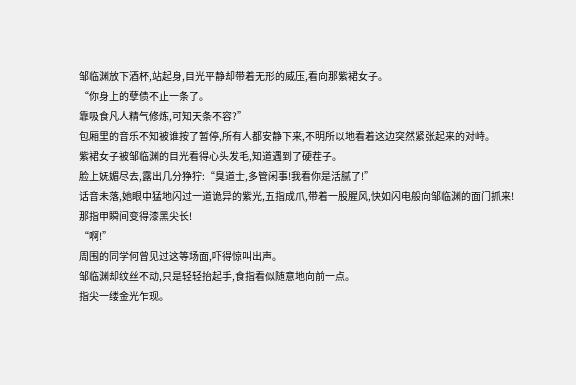邹临渊放下酒杯,站起身,目光平静却带着无形的威压,看向那紫裙女子。
“你身上的孽债不止一条了。
靠吸食凡人精气修炼,可知天条不容?”
包厢里的音乐不知被谁按了暂停,所有人都安静下来,不明所以地看着这边突然紧张起来的对峙。
紫裙女子被邹临渊的目光看得心头发毛,知道遇到了硬茬子。
脸上妩媚尽去,露出几分狰狞:“臭道士,多管闲事!我看你是活腻了!”
话音未落,她眼中猛地闪过一道诡异的紫光,五指成爪,带着一股腥风,快如闪电般向邹临渊的面门抓来!
那指甲瞬间变得漆黑尖长!
“啊!”
周围的同学何曾见过这等场面,吓得惊叫出声。
邹临渊却纹丝不动,只是轻轻抬起手,食指看似随意地向前一点。
指尖一缕金光乍现。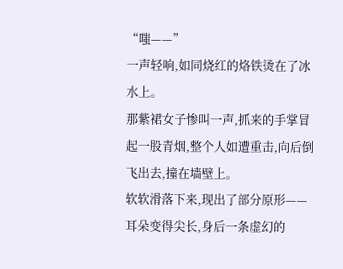“嗤——”
一声轻响,如同烧红的烙铁烫在了冰水上。
那紫裙女子惨叫一声,抓来的手掌冒起一股青烟,整个人如遭重击,向后倒飞出去,撞在墙壁上。
软软滑落下来,现出了部分原形——耳朵变得尖长,身后一条虚幻的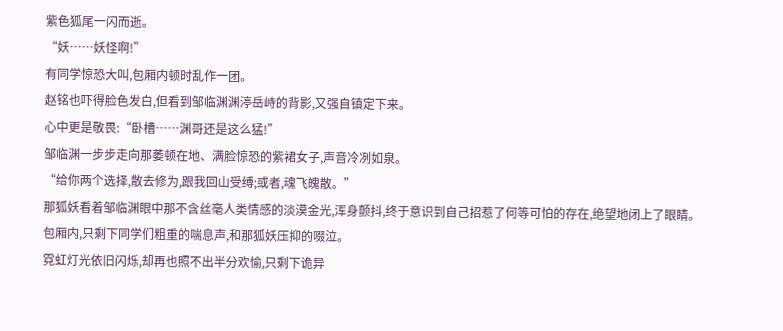紫色狐尾一闪而逝。
“妖……妖怪啊!”
有同学惊恐大叫,包厢内顿时乱作一团。
赵铭也吓得脸色发白,但看到邹临渊渊渟岳峙的背影,又强自镇定下来。
心中更是敬畏:“卧槽……渊哥还是这么猛!”
邹临渊一步步走向那萎顿在地、满脸惊恐的紫裙女子,声音冷冽如泉。
“给你两个选择,散去修为,跟我回山受缚;或者,魂飞魄散。”
那狐妖看着邹临渊眼中那不含丝毫人类情感的淡漠金光,浑身颤抖,终于意识到自己招惹了何等可怕的存在,绝望地闭上了眼睛。
包厢内,只剩下同学们粗重的喘息声,和那狐妖压抑的啜泣。
霓虹灯光依旧闪烁,却再也照不出半分欢愉,只剩下诡异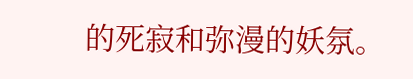的死寂和弥漫的妖氛。